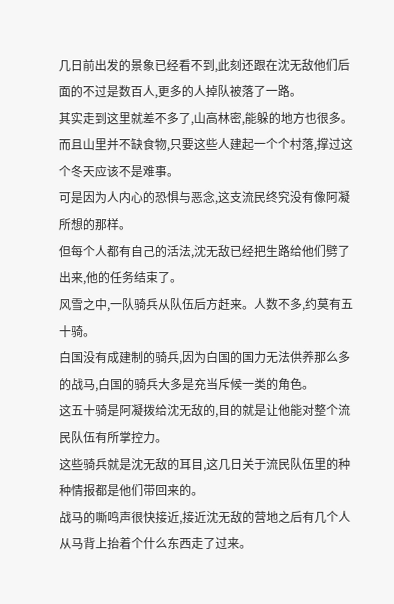几日前出发的景象已经看不到,此刻还跟在沈无敌他们后面的不过是数百人,更多的人掉队被落了一路。
其实走到这里就差不多了,山高林密,能躲的地方也很多。
而且山里并不缺食物,只要这些人建起一个个村落,撑过这个冬天应该不是难事。
可是因为人内心的恐惧与恶念,这支流民终究没有像阿凝所想的那样。
但每个人都有自己的活法,沈无敌已经把生路给他们劈了出来,他的任务结束了。
风雪之中,一队骑兵从队伍后方赶来。人数不多,约莫有五十骑。
白国没有成建制的骑兵,因为白国的国力无法供养那么多的战马,白国的骑兵大多是充当斥候一类的角色。
这五十骑是阿凝拨给沈无敌的,目的就是让他能对整个流民队伍有所掌控力。
这些骑兵就是沈无敌的耳目,这几日关于流民队伍里的种种情报都是他们带回来的。
战马的嘶鸣声很快接近,接近沈无敌的营地之后有几个人从马背上抬着个什么东西走了过来。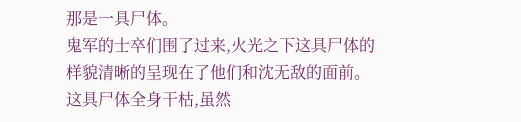那是一具尸体。
鬼军的士卒们围了过来,火光之下这具尸体的样貌清晰的呈现在了他们和沈无敌的面前。
这具尸体全身干枯,虽然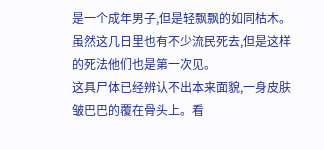是一个成年男子,但是轻飘飘的如同枯木。
虽然这几日里也有不少流民死去,但是这样的死法他们也是第一次见。
这具尸体已经辨认不出本来面貌,一身皮肤皱巴巴的覆在骨头上。看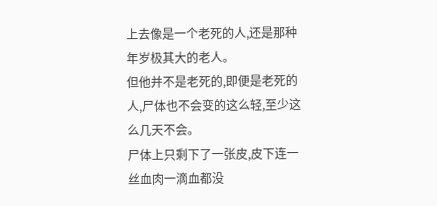上去像是一个老死的人,还是那种年岁极其大的老人。
但他并不是老死的,即便是老死的人,尸体也不会变的这么轻,至少这么几天不会。
尸体上只剩下了一张皮,皮下连一丝血肉一滴血都没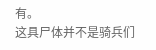有。
这具尸体并不是骑兵们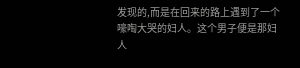发现的,而是在回来的路上遇到了一个嚎啕大哭的妇人。这个男子便是那妇人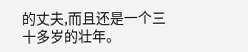的丈夫,而且还是一个三十多岁的壮年。